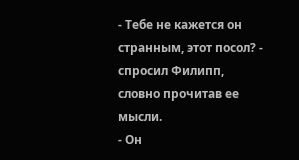- Тебе не кажется он странным, этот посол? - спросил Филипп, словно прочитав ее мысли.
- Он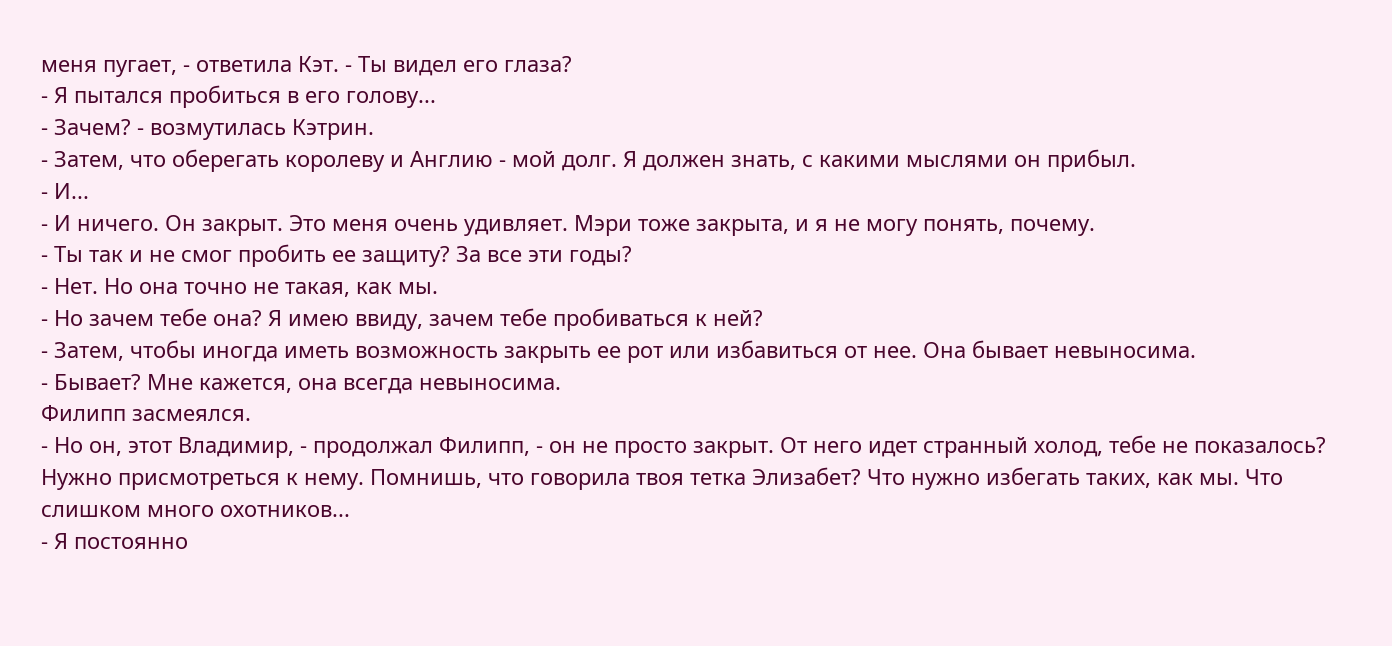меня пугает, - ответила Кэт. - Ты видел его глаза?
- Я пытался пробиться в его голову...
- Зачем? - возмутилась Кэтрин.
- Затем, что оберегать королеву и Англию - мой долг. Я должен знать, с какими мыслями он прибыл.
- И...
- И ничего. Он закрыт. Это меня очень удивляет. Мэри тоже закрыта, и я не могу понять, почему.
- Ты так и не смог пробить ее защиту? За все эти годы?
- Нет. Но она точно не такая, как мы.
- Но зачем тебе она? Я имею ввиду, зачем тебе пробиваться к ней?
- Затем, чтобы иногда иметь возможность закрыть ее рот или избавиться от нее. Она бывает невыносима.
- Бывает? Мне кажется, она всегда невыносима.
Филипп засмеялся.
- Но он, этот Владимир, - продолжал Филипп, - он не просто закрыт. От него идет странный холод, тебе не показалось? Нужно присмотреться к нему. Помнишь, что говорила твоя тетка Элизабет? Что нужно избегать таких, как мы. Что слишком много охотников...
- Я постоянно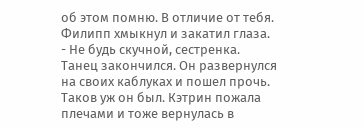об этом помню. В отличие от тебя.
Филипп хмыкнул и закатил глаза.
- Не будь скучной, сестренка.
Танец закончился. Он развернулся на своих каблуках и пошел прочь.
Таков уж он был. Кэтрин пожала плечами и тоже вернулась в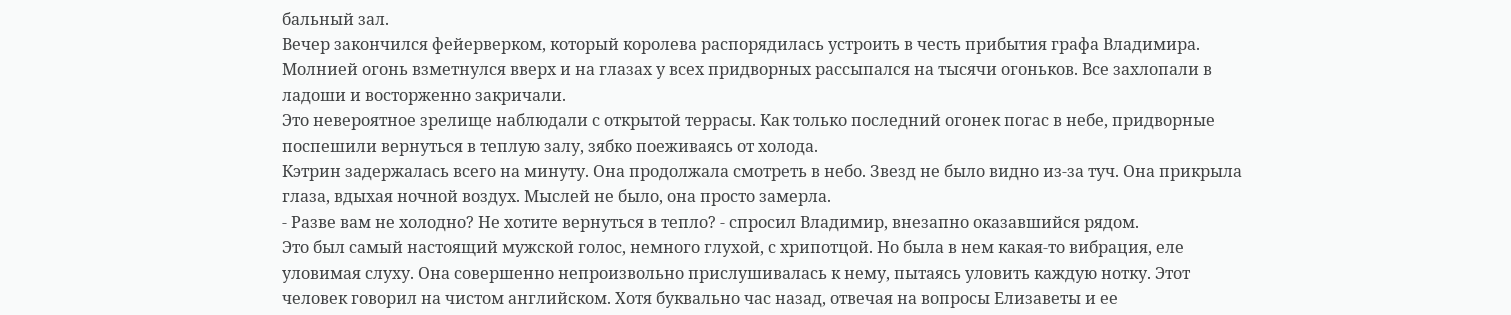бальный зал.
Вечер закончился фейерверком, который королева распорядилась устроить в честь прибытия графа Владимира. Молнией огонь взметнулся вверх и на глазах у всех придворных рассыпался на тысячи огоньков. Все захлопали в ладоши и восторженно закричали.
Это невероятное зрелище наблюдали с открытой террасы. Как только последний огонек погас в небе, придворные поспешили вернуться в теплую залу, зябко поеживаясь от холода.
Кэтрин задержалась всего на минуту. Она продолжала смотреть в небо. Звезд не было видно из-за туч. Она прикрыла глаза, вдыхая ночной воздух. Мыслей не было, она просто замерла.
- Разве вам не холодно? Не хотите вернуться в тепло? - спросил Владимир, внезапно оказавшийся рядом.
Это был самый настоящий мужской голос, немного глухой, с хрипотцой. Но была в нем какая-то вибрация, еле уловимая слуху. Она совершенно непроизвольно прислушивалась к нему, пытаясь уловить каждую нотку. Этот человек говорил на чистом английском. Хотя буквально час назад, отвечая на вопросы Елизаветы и ее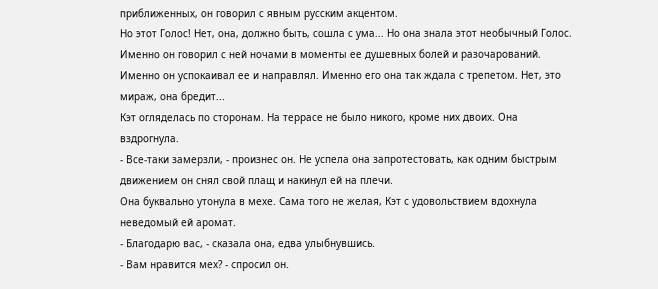приближенных, он говорил с явным русским акцентом.
Но этот Голос! Нет, она, должно быть, сошла с ума... Но она знала этот необычный Голос. Именно он говорил с ней ночами в моменты ее душевных болей и разочарований. Именно он успокаивал ее и направлял. Именно его она так ждала с трепетом. Нет, это мираж, она бредит...
Кэт огляделась по сторонам. На террасе не было никого, кроме них двоих. Она вздрогнула.
- Все-таки замерзли, - произнес он. Не успела она запротестовать, как одним быстрым движением он снял свой плащ и накинул ей на плечи.
Она буквально утонула в мехе. Сама того не желая, Кэт с удовольствием вдохнула неведомый ей аромат.
- Благодарю вас, - сказала она, едва улыбнувшись.
- Вам нравится мех? - спросил он.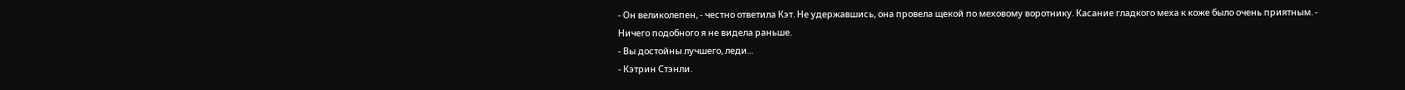- Он великолепен, - честно ответила Кэт. Не удержавшись, она провела щекой по меховому воротнику. Касание гладкого меха к коже было очень приятным. - Ничего подобного я не видела раньше.
- Вы достойны лучшего, леди...
- Кэтрин Стэнли.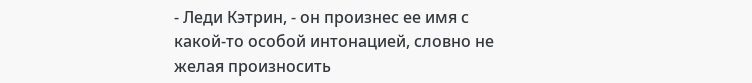- Леди Кэтрин, - он произнес ее имя с какой-то особой интонацией, словно не желая произносить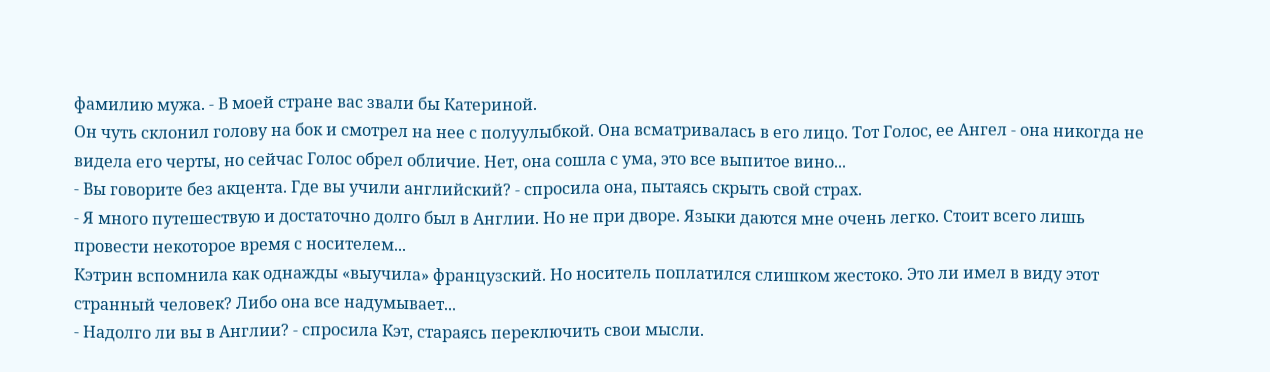фамилию мужа. - В моей стране вас звали бы Катериной.
Он чуть склонил голову на бок и смотрел на нее с полуулыбкой. Она всматривалась в его лицо. Тот Голос, ее Ангел - она никогда не видела его черты, но сейчас Голос обрел обличие. Нет, она сошла с ума, это все выпитое вино...
- Вы говорите без акцента. Где вы учили английский? - спросила она, пытаясь скрыть свой страх.
- Я много путешествую и достаточно долго был в Англии. Но не при дворе. Языки даются мне очень легко. Стоит всего лишь провести некоторое время с носителем...
Кэтрин вспомнила как однажды «выучила» французский. Но носитель поплатился слишком жестоко. Это ли имел в виду этот странный человек? Либо она все надумывает...
- Надолго ли вы в Англии? - спросила Кэт, стараясь переключить свои мысли.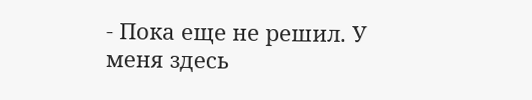- Пока еще не решил. У меня здесь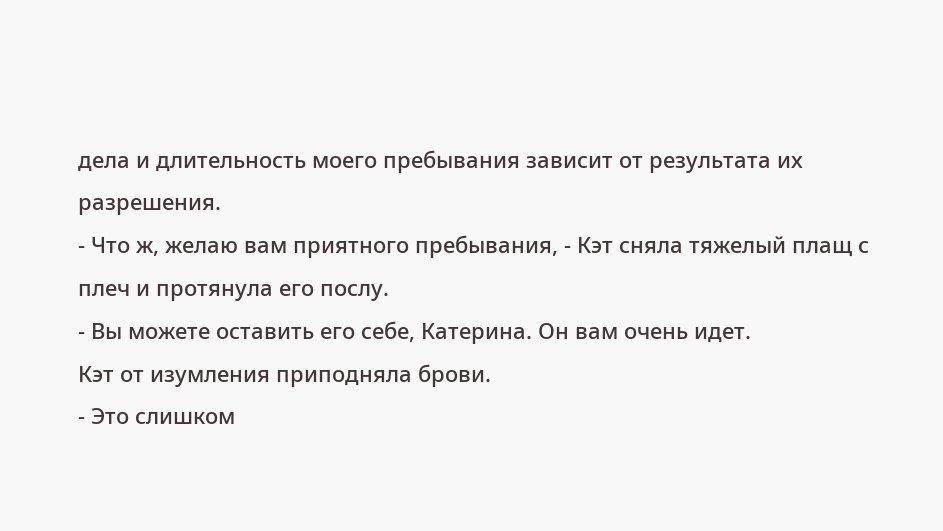дела и длительность моего пребывания зависит от результата их разрешения.
- Что ж, желаю вам приятного пребывания, - Кэт сняла тяжелый плащ с плеч и протянула его послу.
- Вы можете оставить его себе, Катерина. Он вам очень идет.
Кэт от изумления приподняла брови.
- Это слишком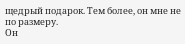щедрый подарок. Тем более, он мне не по размеру.
Он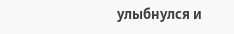улыбнулся и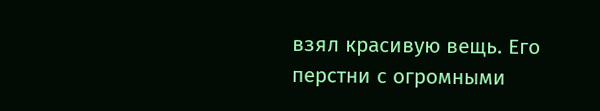взял красивую вещь. Его перстни с огромными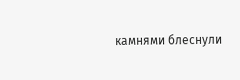камнями блеснули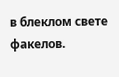в блеклом свете факелов.